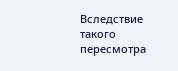Вследствие такого пересмотра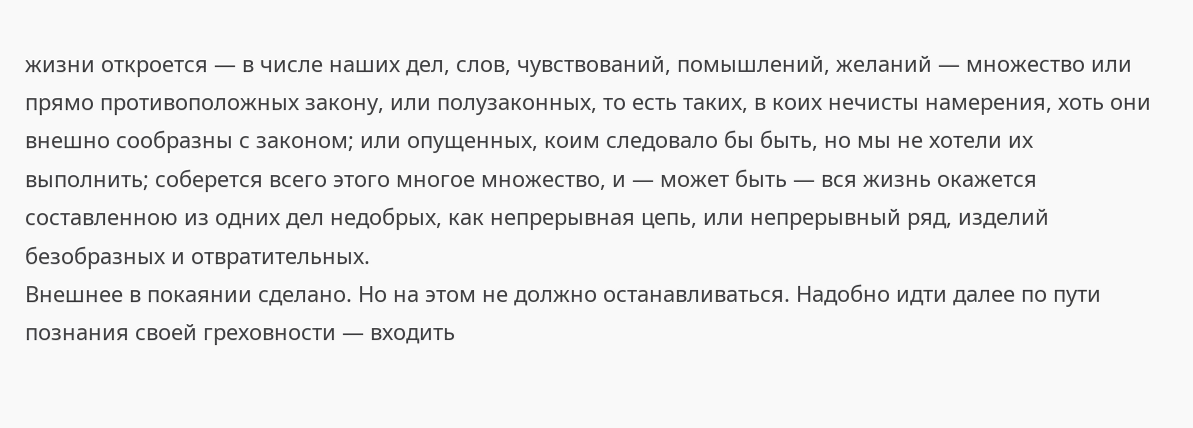жизни откроется — в числе наших дел, слов, чувствований, помышлений, желаний — множество или прямо противоположных закону, или полузаконных, то есть таких, в коих нечисты намерения, хоть они внешно сообразны с законом; или опущенных, коим следовало бы быть, но мы не хотели их выполнить; соберется всего этого многое множество, и — может быть — вся жизнь окажется составленною из одних дел недобрых, как непрерывная цепь, или непрерывный ряд, изделий безобразных и отвратительных.
Внешнее в покаянии сделано. Но на этом не должно останавливаться. Надобно идти далее по пути познания своей греховности — входить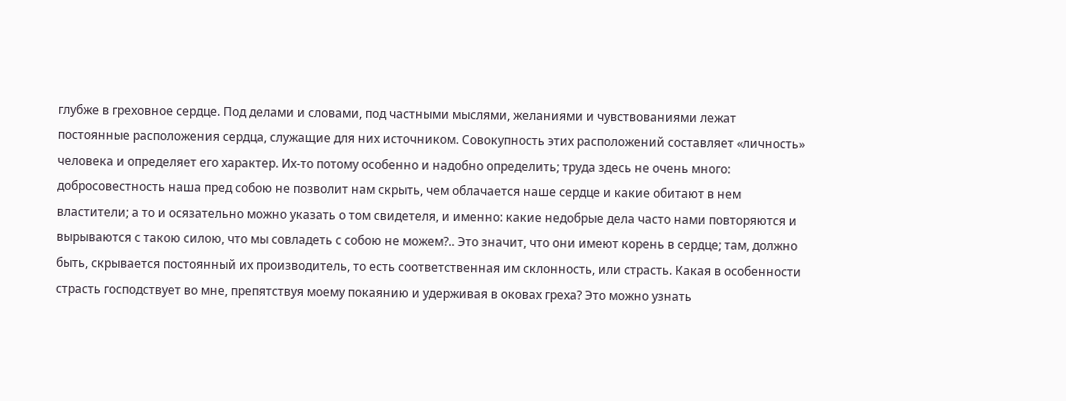глубже в греховное сердце. Под делами и словами, под частными мыслями, желаниями и чувствованиями лежат постоянные расположения сердца, служащие для них источником. Совокупность этих расположений составляет «личность» человека и определяет его характер. Их‑то потому особенно и надобно определить; труда здесь не очень много: добросовестность наша пред собою не позволит нам скрыть, чем облачается наше сердце и какие обитают в нем властители; а то и осязательно можно указать о том свидетеля, и именно: какие недобрые дела часто нами повторяются и вырываются с такою силою, что мы совладеть с собою не можем?.. Это значит, что они имеют корень в сердце; там, должно быть, скрывается постоянный их производитель, то есть соответственная им склонность, или страсть. Какая в особенности страсть господствует во мне, препятствуя моему покаянию и удерживая в оковах греха? Это можно узнать